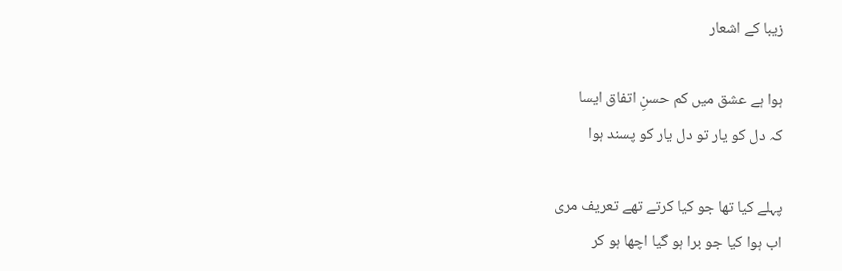زیبا کے اشعار

ہوا ہے عشق میں کم حسنِ اتفاق ایسا
کہ دل کو یار تو دل یار کو پسند ہوا

پہلے کیا تھا جو کیا کرتے تھے تعریف مری
اب ہوا کیا جو برا ہو گیا اچھا ہو کر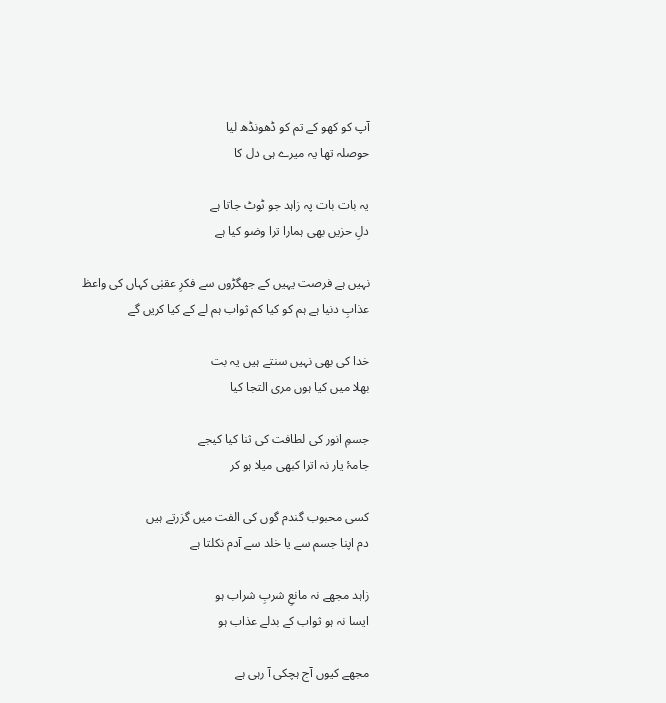آپ کو کھو کے تم کو ڈھونڈھ لیا
حوصلہ تھا یہ میرے ہی دل کا

یہ بات بات پہ زاہد جو ٹوٹ جاتا ہے
دلِ حزیں بھی ہمارا ترا وضو کیا ہے

نہیں ہے فرصت یہیں کے جھگڑوں سے فکرِ عقبٰی کہاں کی واعظ
عذابِ دنیا ہے ہم کو کیا کم ثواب ہم لے کے کیا کریں گے

خدا کی بھی نہیں سنتے ہیں یہ بت
بھلا میں کیا ہوں مری التجا کیا

جسمِ انور کی لطافت کی ثنا کیا کیجے
جامۂ یار نہ اترا کبھی میلا ہو کر

کسی محبوب گندم گوں کی الفت میں گزرتے ہیں
دم اپنا جسم سے یا خلد سے آدم نکلتا ہے

زاہد مجھے نہ مانعِ شربِ شراب ہو
ایسا نہ ہو ثواب کے بدلے عذاب ہو

مجھے کیوں آج ہچکی آ رہی ہے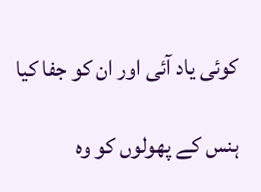کوئی یاد آئی اور ان کو جفا کیا

ہنس کے پھولوں کو وہ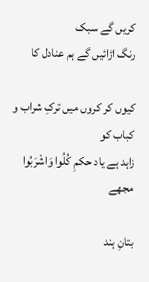کریں گے سبک
رنگ اڑائیں گے ہم عنادل کا

کیوں کر کروں میں ترکِ شراب و کباب کو
زاہد ہے یاد حکمِ کُلُوا وَاشْرَبُوا مجھے

بتانِ ہند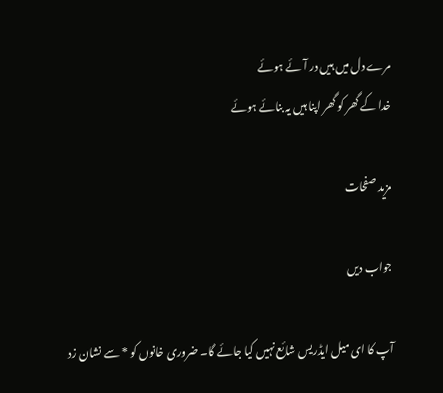مرے دل میں ہیں در آئے ہوئے
خدا کے گھر کو گھر اپنا ہیں یہ بنائے ہوئے

مزید صفحات

جواب دیں

آپ کا ای میل ایڈریس شائع نہیں کیا جائے گا۔ ضروری خانوں کو * سے نشان زد